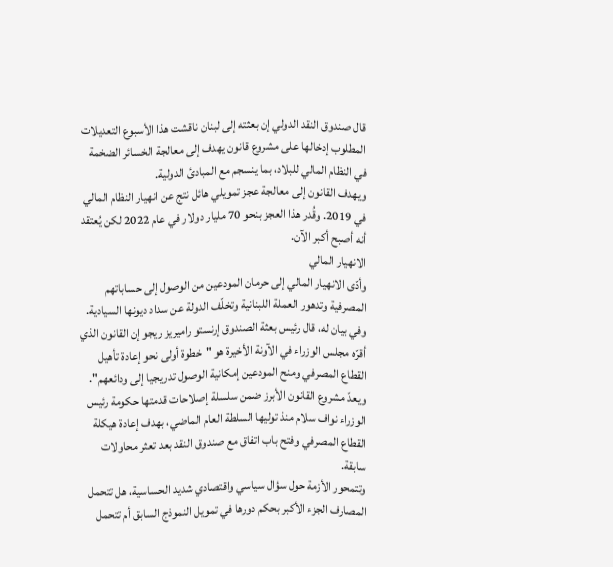قال صندوق النقد الدولي إن بعثته إلى لبنان ناقشت هذا الأسبوع التعديلات المطلوب إدخالها على مشروع قانون يهدف إلى معالجة الخسائر الضخمة في النظام المالي للبلاد، بما ينسجم مع المبادئ الدولية.
ويهدف القانون إلى معالجة عجز تمويلي هائل نتج عن انهيار النظام المالي في 2019. وقُدر هذا العجز بنحو 70 مليار دولار في عام 2022 لكن يُعتقد أنه أصبح أكبر الآن.
الانهيار المالي
وأدّى الانهيار المالي إلى حرمان المودعين من الوصول إلى حساباتهم المصرفية وتدهور العملة اللبنانية وتخلّف الدولة عن سداد ديونها السيادية.
وفي بيان له، قال رئيس بعثة الصندوق إرنستو راميريز ريجو إن القانون الذي أقرّه مجلس الوزراء في الآونة الأخيرة هو "خطوة أولى نحو إعادة تأهيل القطاع المصرفي ومنح المودعين إمكانية الوصول تدريجيا إلى ودائعهم".
ويعدّ مشروع القانون الأبرز ضمن سلسلة إصلاحات قدمتها حكومة رئيس الوزراء نواف سلام منذ توليها السلطة العام الماضي، بهدف إعادة هيكلة القطاع المصرفي وفتح باب اتفاق مع صندوق النقد بعد تعثر محاولات سابقة.
وتتمحور الأزمة حول سؤال سياسي واقتصادي شديد الحساسية، هل تتحمل المصارف الجزء الأكبر بحكم دورها في تمويل النموذج السابق أم تتحمل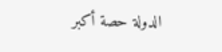الدولة حصة أكبر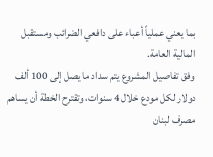بما يعني عملياً أعباء على دافعي الضرائب ومستقبل المالية العامة.
وفق تفاصيل المشروع يتم سداد ما يصل إلى 100 ألف دولار لكل مودع خلال 4 سنوات، وتقترح الخطة أن يساهم مصرف لبنان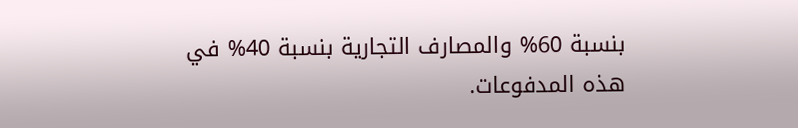بنسبة 60% والمصارف التجارية بنسبة 40% في هذه المدفوعات.